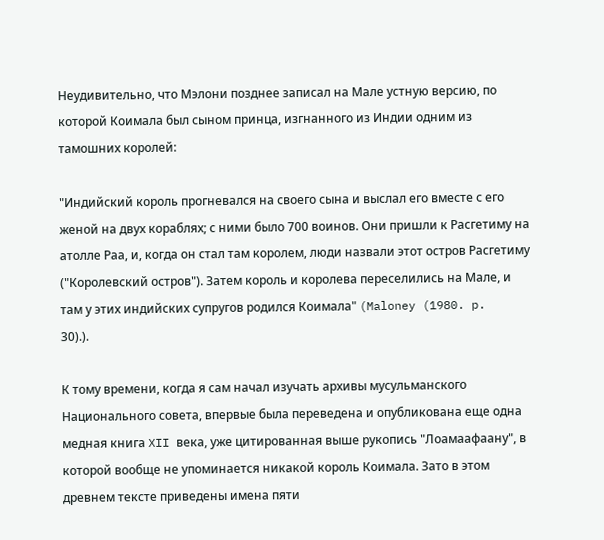Неудивительно, что Мэлони позднее записал на Мале устную версию, по которой Коимала был сыном принца, изгнанного из Индии одним из тамошних королей:

"Индийский король прогневался на своего сына и выслал его вместе с его женой на двух кораблях; с ними было 700 воинов. Они пришли к Расгетиму на атолле Раа, и, когда он стал там королем, люди назвали этот остров Расгетиму ("Королевский остров"). Затем король и королева переселились на Мале, и там у этих индийских супругов родился Коимала" (Maloney (1980. p. 30).).

К тому времени, когда я сам начал изучать архивы мусульманского Национального совета, впервые была переведена и опубликована еще одна медная книга XII века, уже цитированная выше рукопись "Лоамаафаану", в которой вообще не упоминается никакой король Коимала. Зато в этом древнем тексте приведены имена пяти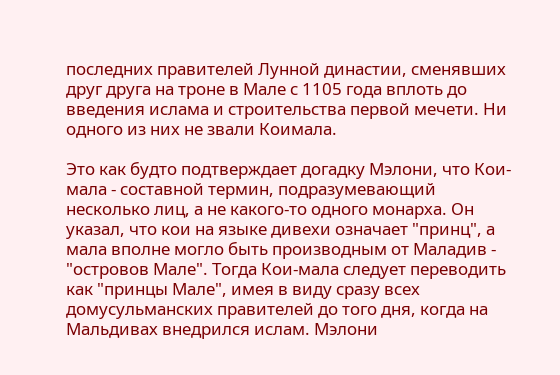последних правителей Лунной династии, сменявших друг друга на троне в Мале с 1105 года вплоть до введения ислама и строительства первой мечети. Ни одного из них не звали Коимала.

Это как будто подтверждает догадку Мэлони, что Кои-мала - составной термин, подразумевающий несколько лиц, а не какого-то одного монарха. Он указал, что кои на языке дивехи означает "принц", а мала вполне могло быть производным от Маладив - "островов Мале". Тогда Кои-мала следует переводить как "принцы Мале", имея в виду сразу всех домусульманских правителей до того дня, когда на Мальдивах внедрился ислам. Мэлони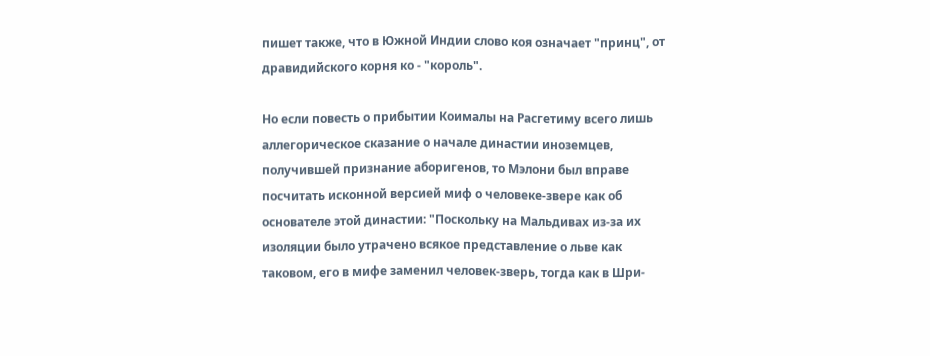пишет также, что в Южной Индии слово коя означает "принц", от дравидийского корня ко - "король".

Но если повесть о прибытии Коималы на Расгетиму всего лишь аллегорическое сказание о начале династии иноземцев, получившей признание аборигенов, то Мэлони был вправе посчитать исконной версией миф о человеке-звере как об основателе этой династии: "Поскольку на Мальдивах из-за их изоляции было утрачено всякое представление о льве как таковом, его в мифе заменил человек-зверь, тогда как в Шри-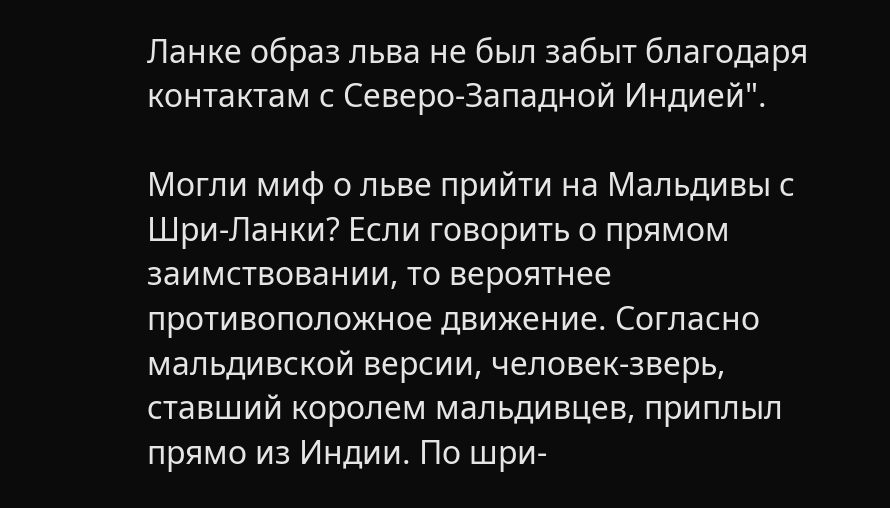Ланке образ льва не был забыт благодаря контактам с Северо-Западной Индией".

Могли миф о льве прийти на Мальдивы с Шри-Ланки? Если говорить о прямом заимствовании, то вероятнее противоположное движение. Согласно мальдивской версии, человек-зверь, ставший королем мальдивцев, приплыл прямо из Индии. По шри-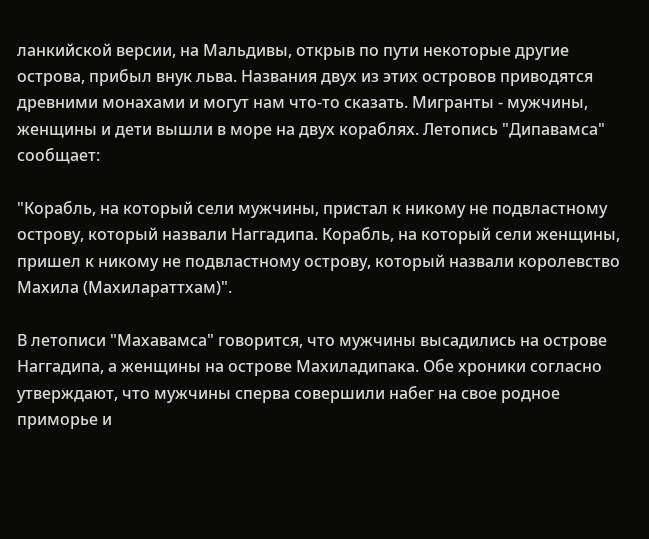ланкийской версии, на Мальдивы, открыв по пути некоторые другие острова, прибыл внук льва. Названия двух из этих островов приводятся древними монахами и могут нам что-то сказать. Мигранты - мужчины, женщины и дети вышли в море на двух кораблях. Летопись "Дипавамса" сообщает:

"Корабль, на который сели мужчины, пристал к никому не подвластному острову, который назвали Наггадипа. Корабль, на который сели женщины, пришел к никому не подвластному острову, который назвали королевство Махила (Махилараттхам)".

В летописи "Махавамса" говорится, что мужчины высадились на острове Наггадипа, а женщины на острове Махиладипака. Обе хроники согласно утверждают, что мужчины сперва совершили набег на свое родное приморье и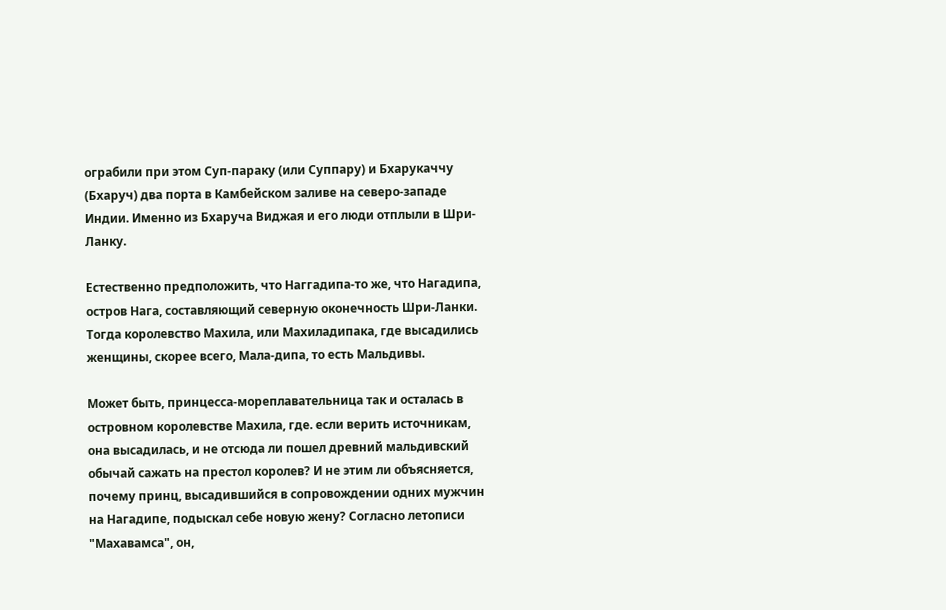ограбили при этом Суп-параку (или Суппару) и Бхарукаччу (Бхаруч) два порта в Камбейском заливе на северо-западе Индии. Именно из Бхаруча Виджая и его люди отплыли в Шри-Ланку.

Естественно предположить, что Наггадипа-то же, что Нагадипа, остров Нага, составляющий северную оконечность Шри-Ланки. Тогда королевство Махила, или Махиладипака, где высадились женщины, скорее всего, Мала-дипа, то есть Мальдивы.

Может быть, принцесса-мореплавательница так и осталась в островном королевстве Махила, где. если верить источникам, она высадилась, и не отсюда ли пошел древний мальдивский обычай сажать на престол королев? И не этим ли объясняется, почему принц, высадившийся в сопровождении одних мужчин на Нагадипе, подыскал себе новую жену? Согласно летописи "Махавамса", он,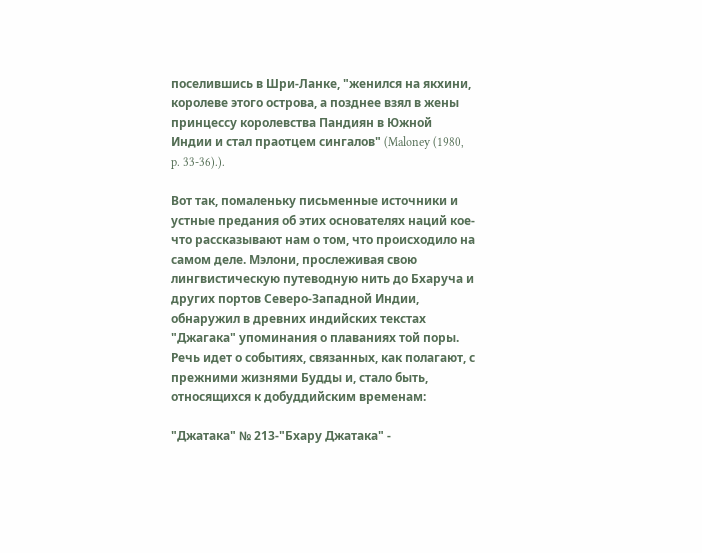поселившись в Шри-Ланке, "женился на якхини, королеве этого острова, а позднее взял в жены принцессу королевства Пандиян в Южной Индии и стал праотцем сингалов" (Maloney (1980, p. 33-36).).

Вот так, помаленьку письменные источники и устные предания об этих основателях наций кое-что рассказывают нам о том, что происходило на самом деле. Мэлони, прослеживая свою лингвистическую путеводную нить до Бхаруча и других портов Северо-Западной Индии, обнаружил в древних индийских текстах "Джагака" упоминания о плаваниях той поры. Речь идет о событиях, связанных, как полагают, с прежними жизнями Будды и, стало быть, относящихся к добуддийским временам:

"Джатака" № 213-"Бхару Джатака" -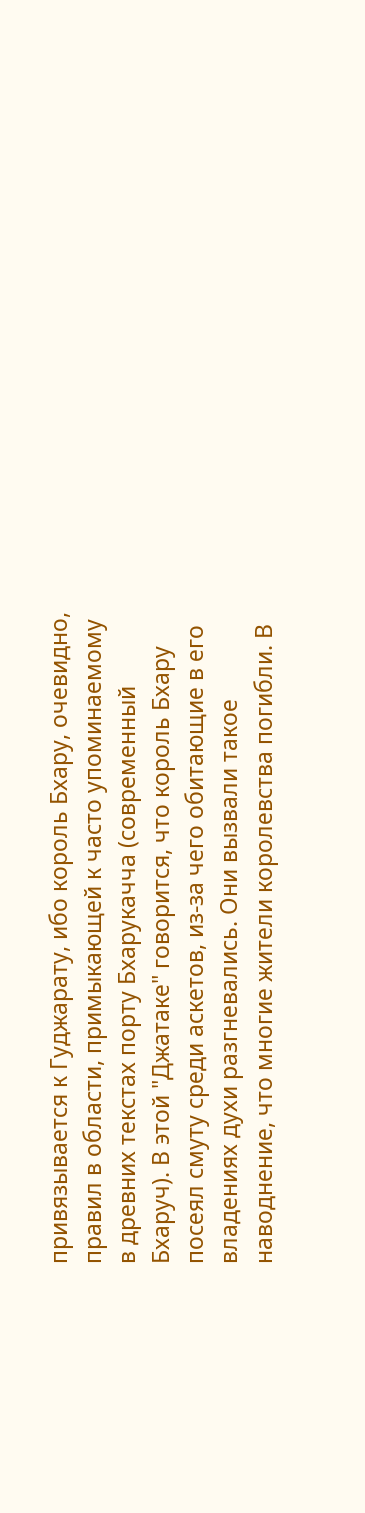привязывается к Гуджарату, ибо король Бхару, очевидно, правил в области, примыкающей к часто упоминаемому в древних текстах порту Бхарукачча (современный Бхаруч). В этой "Джатаке" говорится, что король Бхару посеял смуту среди аскетов, из-за чего обитающие в его владениях духи разгневались. Они вызвали такое наводнение, что многие жители королевства погибли. В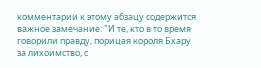комментарии к этому абзацу содержится важное замечание: "И те, кто в то время говорили правду, порицая короля Бхару за лихоимство, с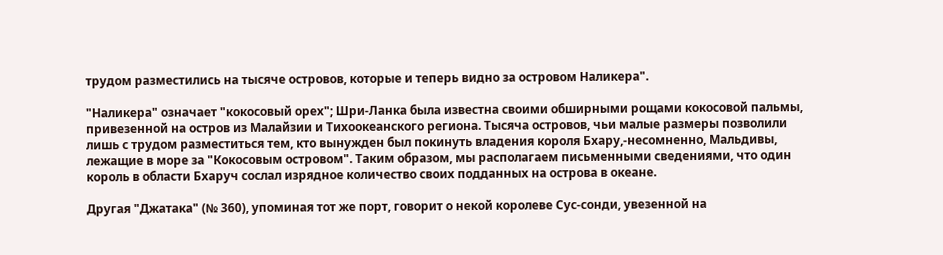трудом разместились на тысяче островов, которые и теперь видно за островом Наликера".

"Наликера" означает "кокосовый орех"; Шри-Ланка была известна своими обширными рощами кокосовой пальмы, привезенной на остров из Малайзии и Тихоокеанского региона. Тысяча островов, чьи малые размеры позволили лишь с трудом разместиться тем, кто вынужден был покинуть владения короля Бхару,-несомненно, Мальдивы, лежащие в море за "Кокосовым островом". Таким образом, мы располагаем письменными сведениями, что один король в области Бхаруч сослал изрядное количество своих подданных на острова в океане.

Другая "Джатака" (№ 360), упоминая тот же порт, говорит о некой королеве Сус-сонди, увезенной на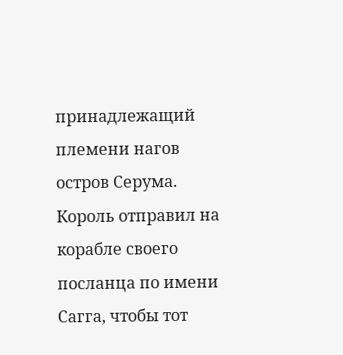принадлежащий племени нагов остров Серума. Король отправил на корабле своего посланца по имени Сагга, чтобы тот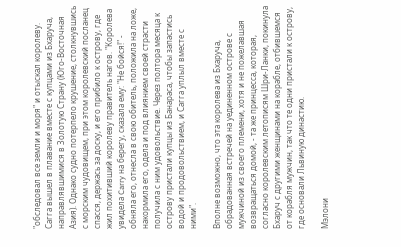"обследовал все земли и моря" и отыскал королеву. Сагга вышел в плавание вместе с купцами из Бхаруча, направлявшимися в Золотую Страну (Юго-Восточная Азия). Однако судно потерпело крушение, столкнувшись с морским чудовищем, при этом королевский посланец спасся, держась за доску, и его прибило к острову, где жил похитивший королеву правитель нагов. "Королева увидела Carry на берегу, сказала ему: "Не бойся!" - обняла его, отнесла в свою обитель, положила на ложе, накормила его, одела и под влиянием своей страсти получила с ним удовольствие. Через полтора месяца к острову пристали купцы из Банараса, чтобы запастись водой и продовольствием, и Сагга уплыл вместе с ними".

Вполне возможно, что эта королева из Бхаруча, обрадованная встречей на уединенном острове с мужчиной из своего племени, хотя и не пожелавшая возвращаться домой, - та же принцесса, которая, согласно королевским летописям Шри-Ланки, покинула Бхаруч с другими женщинами на корабле, отбившемся от корабля мужчин, так что те одни пристали к острову, где основали Львиную династию.

Мэлони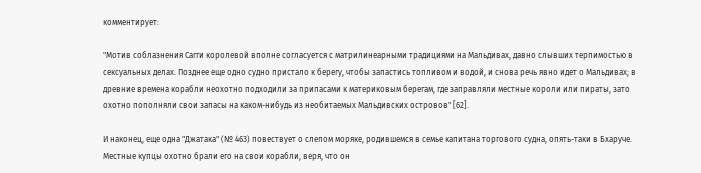комментирует:

"Мотив соблазнения Сагги королевой вполне согласуется с матрилинеарными традициями на Мальдивах, давно слывших терпимостью в сексуальных делах. Позднее еще одно судно пристало к берегу, чтобы запастись топливом и водой, и снова речь явно идет о Мальдивах; в древние времена корабли неохотно подходили за припасами к материковым берегам, где заправляли местные короли или пираты, зато охотно пополняли свои запасы на каком-нибудь из необитаемых Мальдивских островов" [62].

И наконец, еще одна "Джатака" (№ 463) повествует о слепом моряке, родившемся в семье капитана торгового судна, опять-таки в Бхаруче. Местные купцы охотно брали его на свои корабли, веря, что он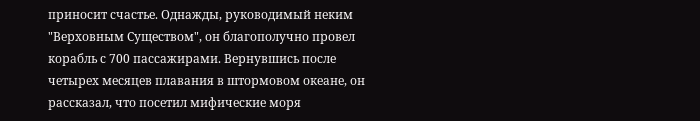приносит счастье. Однажды, руководимый неким "Верховным Существом", он благополучно провел корабль с 700 пассажирами. Вернувшись после четырех месяцев плавания в штормовом океане, он рассказал, что посетил мифические моря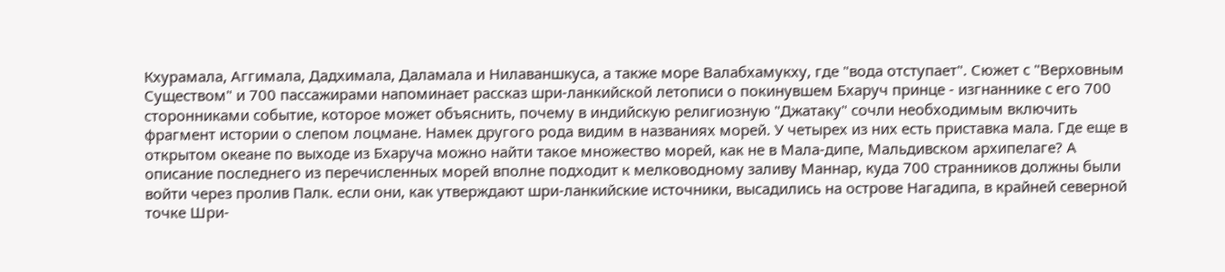Кхурамала, Аггимала, Дадхимала, Даламала и Нилаваншкуса, а также море Валабхамукху, где "вода отступает". Сюжет с "Верховным Существом" и 700 пассажирами напоминает рассказ шри-ланкийской летописи о покинувшем Бхаруч принце - изгнаннике с его 700 сторонниками событие, которое может объяснить, почему в индийскую религиозную "Джатаку" сочли необходимым включить фрагмент истории о слепом лоцмане. Намек другого рода видим в названиях морей. У четырех из них есть приставка мала. Где еще в открытом океане по выходе из Бхаруча можно найти такое множество морей, как не в Мала-дипе, Мальдивском архипелаге? А описание последнего из перечисленных морей вполне подходит к мелководному заливу Маннар, куда 700 странников должны были войти через пролив Палк. если они, как утверждают шри-ланкийские источники, высадились на острове Нагадипа, в крайней северной точке Шри-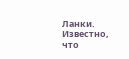Ланки. Известно, что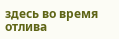здесь во время отлива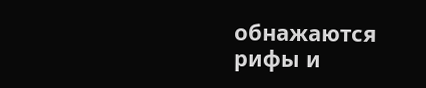обнажаются рифы и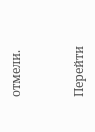отмели.


Перейти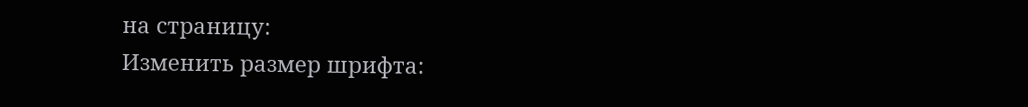на страницу:
Изменить размер шрифта: